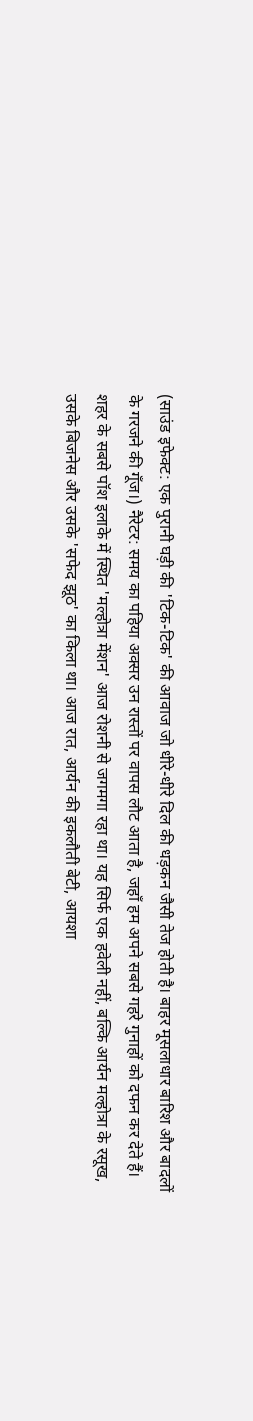(साउंड इफेक्ट: एक पुरानी घड़ी की 'टिक-टिक' की आवाज जो धीरे-धीरे दिल की धड़कन जैसी तेज होती है। बाहर मूसलाधार बारिश और बादलों के गरजने की गूँज।) नैरेटर: समय का पहिया अक्सर उन रास्तों पर वापस लौट आता है, जहाँ हम अपने सबसे गहरे गुनाहों को दफन कर देते हैं। शहर के सबसे पॉश इलाके में स्थित 'मल्होत्रा मेंशन' आज रोशनी से जगमगा रहा था। यह सिर्फ एक हवेली नहीं, बल्कि आर्यन मल्होत्रा के रसूख, उसके बिजनेस और उसके 'सफेद झूठ' का किला था। आज रात, आर्यन की इकलौती बेटी, आयशा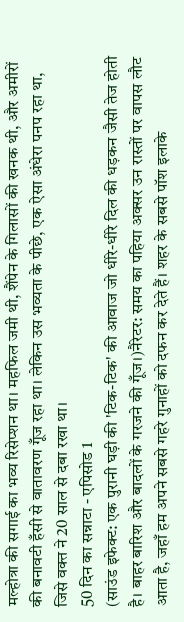मल्होत्रा की सगाई का भव्य रिसेप्शन था। महफिल जमी थी, शैंपेन के गिलासों की खनक थी, और अमीरों की बनावटी हँसी से वातावरण गूँज रहा था। लेकिन उस भव्यता के पीछे, एक ऐसा अंधेरा पनप रहा था, जिसे वक्त ने 20 साल से दबा रखा था।
50 दिन का सन्नाटा - एपिसोड 1
(साउंड इफेक्ट: एक पुरानी घड़ी की 'टिक-टिक' की आवाज जो धीरे-धीरे दिल की धड़कन जैसी तेज होती है। बाहर बारिश और बादलों के गरजने की गूँज।)नैरेटर: समय का पहिया अक्सर उन रास्तों पर वापस लौट आता है, जहाँ हम अपने सबसे गहरे गुनाहों को दफन कर देते हैं। शहर के सबसे पॉश इलाके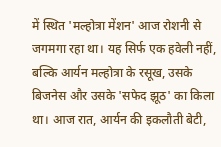में स्थित 'मल्होत्रा मेंशन' आज रोशनी से जगमगा रहा था। यह सिर्फ एक हवेली नहीं, बल्कि आर्यन मल्होत्रा के रसूख, उसके बिजनेस और उसके 'सफेद झूठ' का किला था। आज रात, आर्यन की इकलौती बेटी,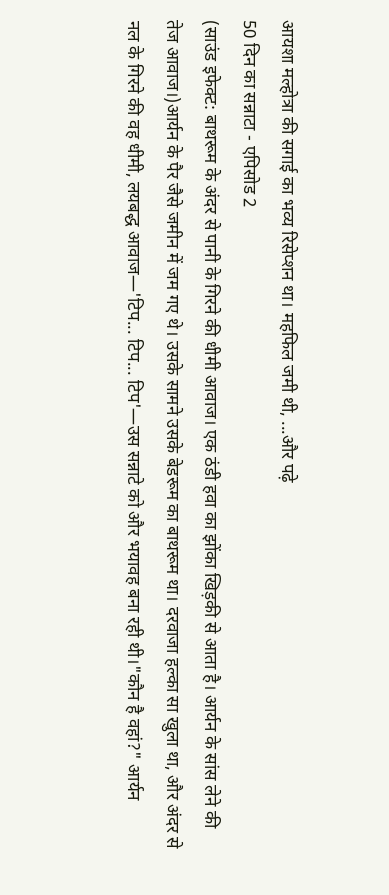आयशा मल्होत्रा की सगाई का भव्य रिसेप्शन था। महफिल जमी थी, ...और पढ़े
50 दिन का सन्नाटा - एपिसोड 2
(साउंड इफेक्ट: बाथरूम के अंदर से पानी के गिरने की धीमी आवाज। एक ठंडी हवा का झोंका खिड़की से आता है। आर्यन के सांस लेने की तेज आवाज।)आर्यन के पैर जैसे जमीन में जम गए थे। उसके सामने उसके बेडरूम का बाथरूम था। दरवाजा हल्का सा खुला था, और अंदर से नल के गिरने की वह धीमी, लयबद्ध आवाज—'टिप... टिप... टिप'—उस सन्नाटे को और भयावह बना रही थी।"कौन है वहां?" आर्यन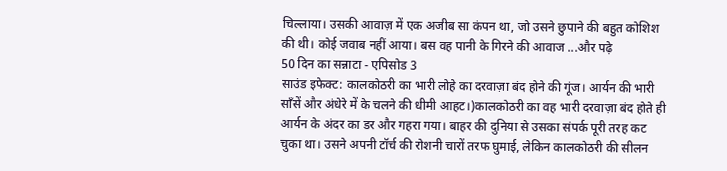चिल्लाया। उसकी आवाज़ में एक अजीब सा कंपन था, जो उसने छुपाने की बहुत कोशिश की थी। कोई जवाब नहीं आया। बस वह पानी के गिरने की आवाज ...और पढ़े
50 दिन का सन्नाटा - एपिसोड 3
साउंड इफेक्ट: कालकोठरी का भारी लोहे का दरवाज़ा बंद होने की गूंज। आर्यन की भारी साँसें और अंधेरे में के चलने की धीमी आहट।)कालकोठरी का वह भारी दरवाज़ा बंद होते ही आर्यन के अंदर का डर और गहरा गया। बाहर की दुनिया से उसका संपर्क पूरी तरह कट चुका था। उसने अपनी टॉर्च की रोशनी चारों तरफ घुमाई, लेकिन कालकोठरी की सीलन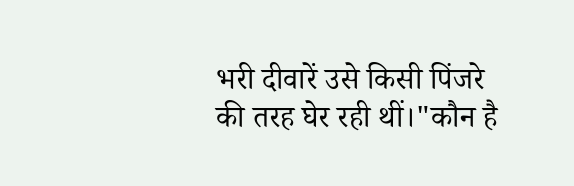भरी दीवारें उसे किसी पिंजरे की तरह घेर रही थीं।"कौन है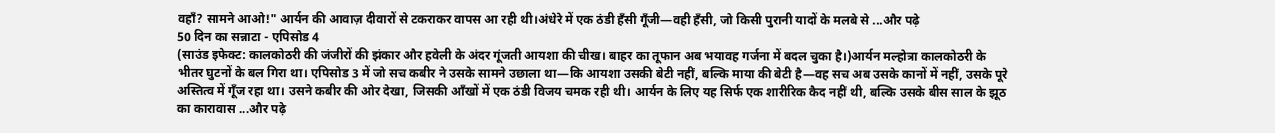वहाँ? सामने आओ!" आर्यन की आवाज़ दीवारों से टकराकर वापस आ रही थी।अंधेरे में एक ठंडी हँसी गूँजी—वही हँसी, जो किसी पुरानी यादों के मलबे से ...और पढ़े
50 दिन का सन्नाटा - एपिसोड 4
(साउंड इफेक्ट: कालकोठरी की जंजीरों की झंकार और हवेली के अंदर गूंजती आयशा की चीख। बाहर का तूफान अब भयावह गर्जना में बदल चुका है।)आर्यन मल्होत्रा कालकोठरी के भीतर घुटनों के बल गिरा था। एपिसोड 3 में जो सच कबीर ने उसके सामने उछाला था—कि आयशा उसकी बेटी नहीं, बल्कि माया की बेटी है—वह सच अब उसके कानों में नहीं, उसके पूरे अस्तित्व में गूँज रहा था। उसने कबीर की ओर देखा, जिसकी आँखों में एक ठंडी विजय चमक रही थी। आर्यन के लिए यह सिर्फ एक शारीरिक कैद नहीं थी, बल्कि उसके बीस साल के झूठ का कारावास ...और पढ़े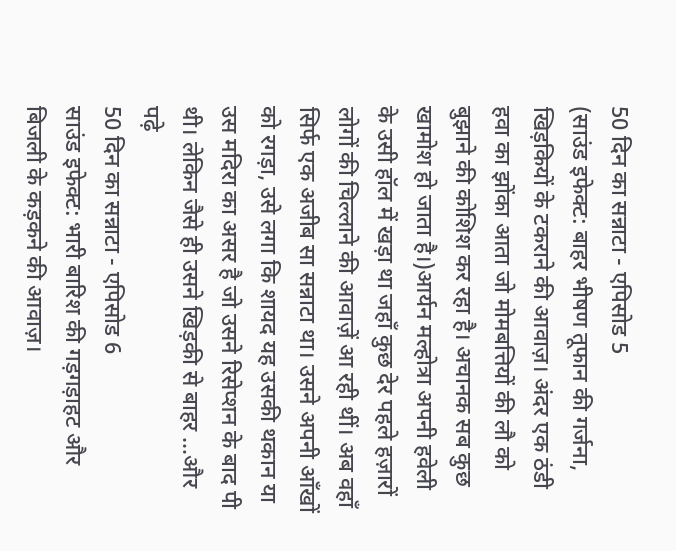50 दिन का सन्नाटा - एपिसोड 5
(साउंड इफेक्ट: बाहर भीषण तूफान की गर्जना, खिड़कियों के टकराने की आवाज़। अंदर एक ठंडी हवा का झोंका आता जो मोमबत्तियों की लौ को बुझाने की कोशिश कर रहा है। अचानक सब कुछ खामोश हो जाता है।)आर्यन मल्होत्रा अपनी हवेली के उसी हॉल में खड़ा था जहाँ कुछ देर पहले हज़ारों लोगों की चिल्लाने की आवाज़ें आ रही थीं। अब वहाँ सिर्फ एक अजीब सा सन्नाटा था। उसने अपनी आँखों को रगड़ा, उसे लगा कि शायद यह उसकी थकान या उस मदिरा का असर है जो उसने रिसेप्शन के बाद पी थी। लेकिन जैसे ही उसने खिड़की से बाहर ...और पढ़े
50 दिन का सन्नाटा - एपिसोड 6
साउंड इफेक्ट: भारी बारिश की गड़गड़ाहट और बिजली के कड़कने की आवाज़।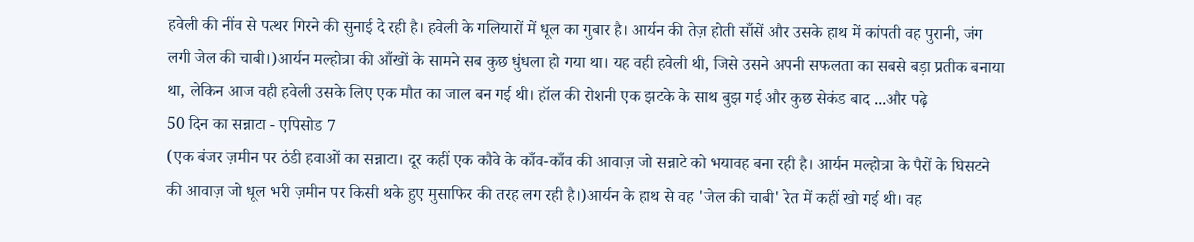हवेली की नींव से पत्थर गिरने की सुनाई दे रही है। हवेली के गलियारों में धूल का गुबार है। आर्यन की तेज़ होती साँसें और उसके हाथ में कांपती वह पुरानी, जंग लगी जेल की चाबी।)आर्यन मल्होत्रा की आँखों के सामने सब कुछ धुंधला हो गया था। यह वही हवेली थी, जिसे उसने अपनी सफलता का सबसे बड़ा प्रतीक बनाया था, लेकिन आज वही हवेली उसके लिए एक मौत का जाल बन गई थी। हॉल की रोशनी एक झटके के साथ बुझ गई और कुछ सेकंड बाद ...और पढ़े
50 दिन का सन्नाटा - एपिसोड 7
(एक बंजर ज़मीन पर ठंडी हवाओं का सन्नाटा। दूर कहीं एक कौवे के काँव-काँव की आवाज़ जो सन्नाटे को भयावह बना रही है। आर्यन मल्होत्रा के पैरों के घिसटने की आवाज़ जो धूल भरी ज़मीन पर किसी थके हुए मुसाफिर की तरह लग रही है।)आर्यन के हाथ से वह 'जेल की चाबी' रेत में कहीं खो गई थी। वह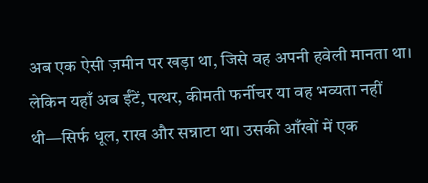अब एक ऐसी ज़मीन पर खड़ा था, जिसे वह अपनी हवेली मानता था। लेकिन यहाँ अब ईंटें, पत्थर, कीमती फर्नीचर या वह भव्यता नहीं थी—सिर्फ धूल, राख और सन्नाटा था। उसकी आँखों में एक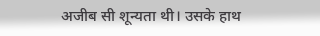अजीब सी शून्यता थी। उसके हाथ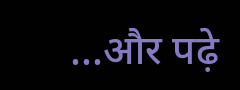...और पढ़े